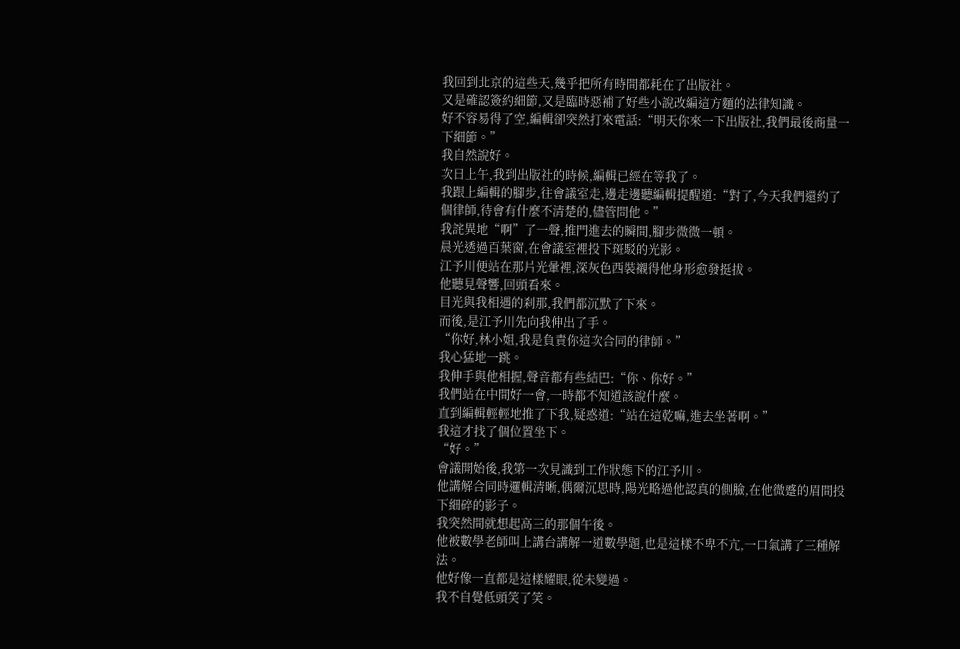我回到北京的這些天,幾乎把所有時間都耗在了出版社。
又是確認簽約細節,又是臨時惡補了好些小說改編這方麵的法律知識。
好不容易得了空,編輯卻突然打來電話:“明天你來一下出版社,我們最後商量一下細節。”
我自然說好。
次日上午,我到出版社的時候,編輯已經在等我了。
我跟上編輯的腳步,往會議室走,邊走邊聽編輯提醒道:“對了,今天我們還約了個律師,待會有什麼不清楚的,儘管問他。”
我詫異地“啊”了一聲,推門進去的瞬間,腳步微微一頓。
晨光透過百葉窗,在會議室裡投下斑駁的光影。
江予川便站在那片光暈裡,深灰色西裝襯得他身形愈發挺拔。
他聽見聲響,回頭看來。
目光與我相遇的刹那,我們都沉默了下來。
而後,是江予川先向我伸出了手。
“你好,林小姐,我是負責你這次合同的律師。”
我心猛地一跳。
我伸手與他相握,聲音都有些結巴:“你、你好。”
我們站在中間好一會,一時都不知道該說什麼。
直到編輯輕輕地推了下我,疑惑道:“站在這乾嘛,進去坐著啊。”
我這才找了個位置坐下。
“好。”
會議開始後,我第一次見識到工作狀態下的江予川。
他講解合同時邏輯清晰,偶爾沉思時,陽光略過他認真的側臉,在他微蹙的眉間投下細碎的影子。
我突然間就想起高三的那個午後。
他被數學老師叫上講台講解一道數學題,也是這樣不卑不亢,一口氣講了三種解法。
他好像一直都是這樣耀眼,從未變過。
我不自覺低頭笑了笑。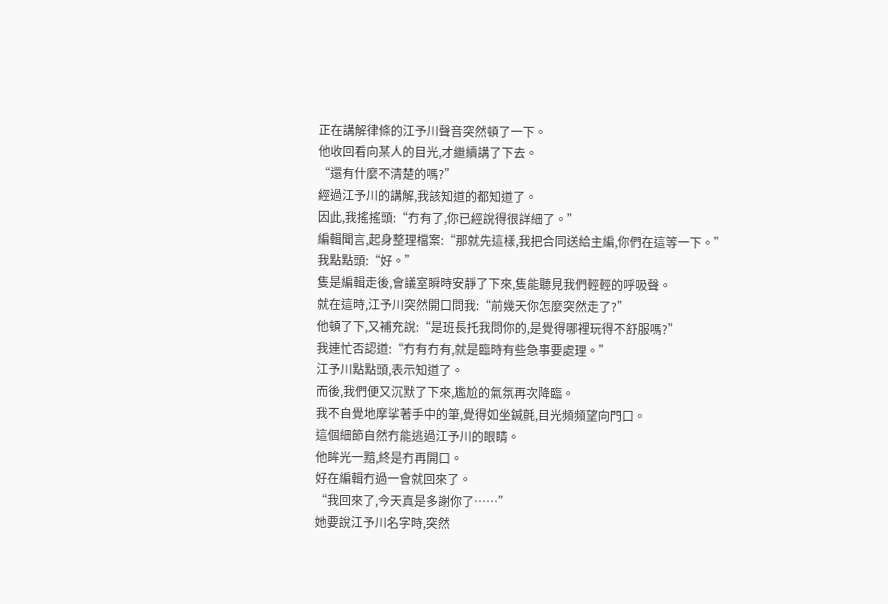正在講解律條的江予川聲音突然頓了一下。
他收回看向某人的目光,才繼續講了下去。
“還有什麼不清楚的嗎?”
經過江予川的講解,我該知道的都知道了。
因此,我搖搖頭:“冇有了,你已經說得很詳細了。”
編輯聞言,起身整理檔案:“那就先這樣,我把合同送給主編,你們在這等一下。”
我點點頭:“好。”
隻是編輯走後,會議室瞬時安靜了下來,隻能聽見我們輕輕的呼吸聲。
就在這時,江予川突然開口問我:“前幾天你怎麼突然走了?”
他頓了下,又補充說:“是班長托我問你的,是覺得哪裡玩得不舒服嗎?”
我連忙否認道:“冇有冇有,就是臨時有些急事要處理。”
江予川點點頭,表示知道了。
而後,我們便又沉默了下來,尷尬的氣氛再次降臨。
我不自覺地摩挲著手中的筆,覺得如坐鍼氈,目光頻頻望向門口。
這個細節自然冇能逃過江予川的眼睛。
他眸光一黯,終是冇再開口。
好在編輯冇過一會就回來了。
“我回來了,今天真是多謝你了……”
她要說江予川名字時,突然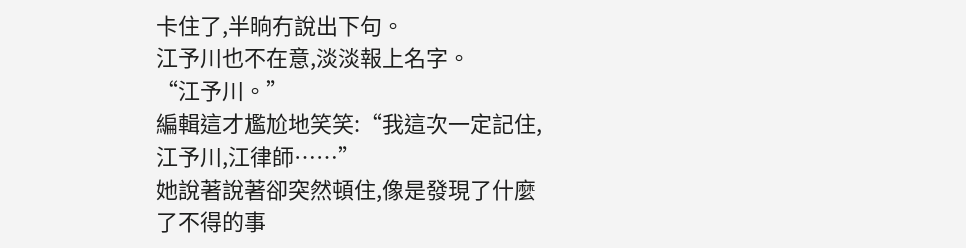卡住了,半晌冇說出下句。
江予川也不在意,淡淡報上名字。
“江予川。”
編輯這才尷尬地笑笑:“我這次一定記住,江予川,江律師……”
她說著說著卻突然頓住,像是發現了什麼了不得的事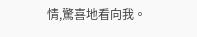情,驚喜地看向我。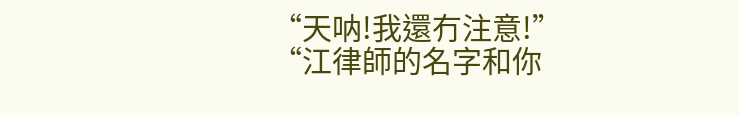“天呐!我還冇注意!”
“江律師的名字和你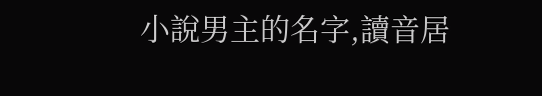小說男主的名字,讀音居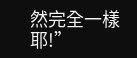然完全一樣耶!”